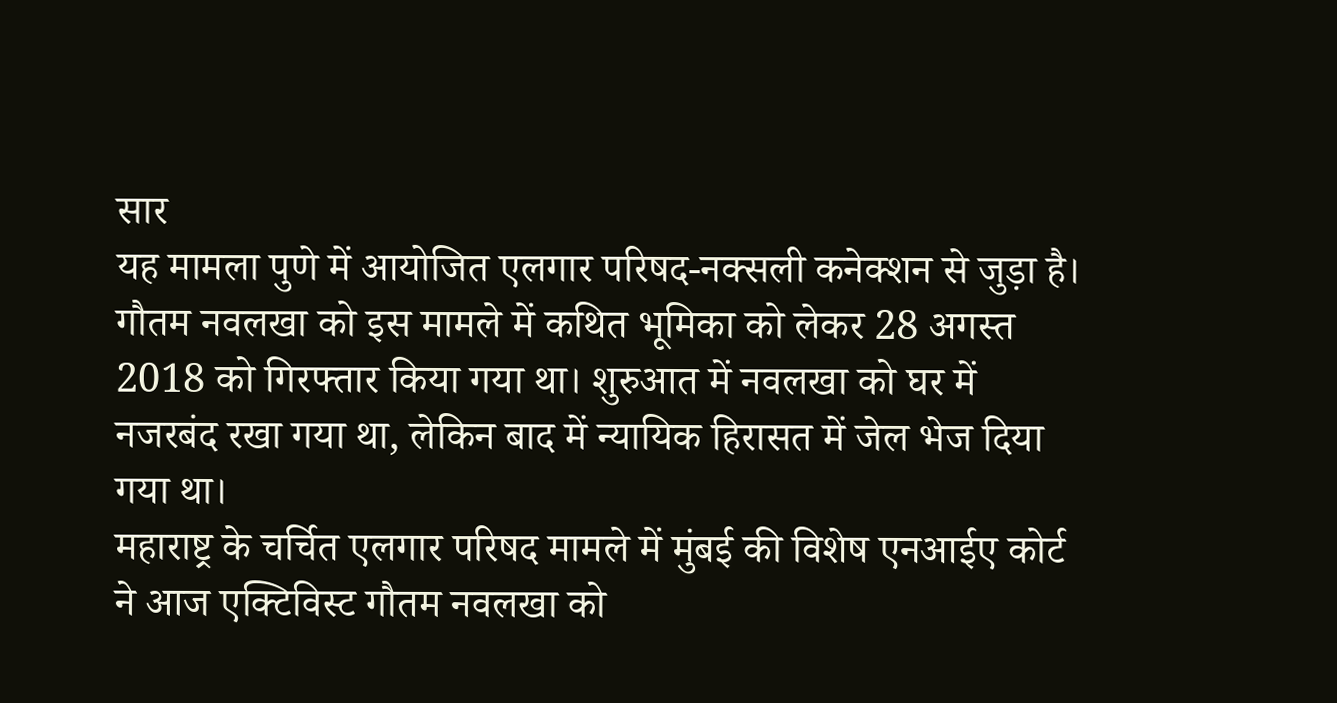सार
यह मामला पुणे में आयोजित एलगार परिषद-नक्सली कनेक्शन से जुड़ा है। गौतम नवलखा को इस मामले में कथित भूमिका को लेकर 28 अगस्त 2018 को गिरफ्तार किया गया था। शुरुआत में नवलखा को घर में नजरबंद रखा गया था, लेकिन बाद में न्यायिक हिरासत में जेल भेज दिया गया था।
महाराष्ट्र के चर्चित एलगार परिषद मामले में मुंबई की विशेष एनआईए कोर्ट ने आज एक्टिविस्ट गौतम नवलखा को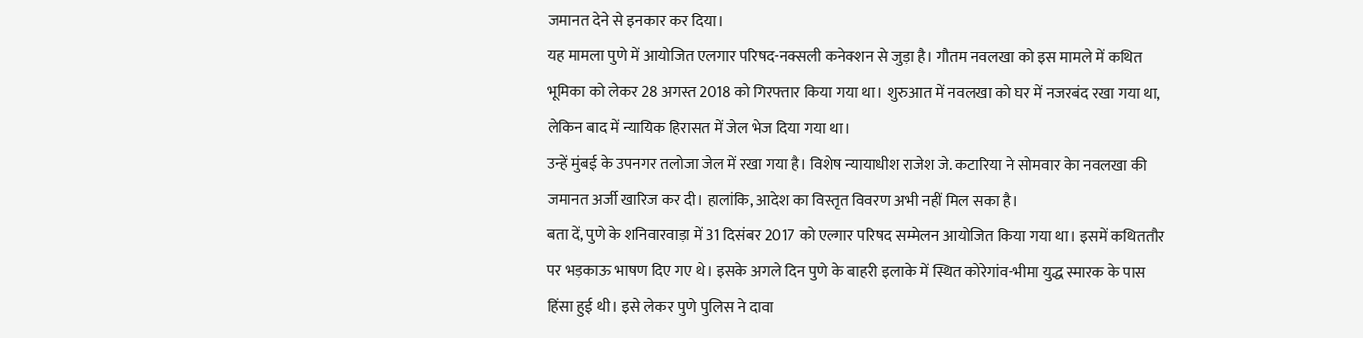जमानत देने से इनकार कर दिया।
यह मामला पुणे में आयोजित एलगार परिषद-नक्सली कनेक्शन से जुड़ा है। गौतम नवलखा को इस मामले में कथित भूमिका को लेकर 28 अगस्त 2018 को गिरफ्तार किया गया था। शुरुआत में नवलखा को घर में नजरबंद रखा गया था, लेकिन बाद में न्यायिक हिरासत में जेल भेज दिया गया था।
उन्हें मुंबई के उपनगर तलोजा जेल में रखा गया है। विशेष न्यायाधीश राजेश जे. कटारिया ने सोमवार केा नवलखा की जमानत अर्जी खारिज कर दी। हालांकि, आदेश का विस्तृत विवरण अभी नहीं मिल सका है।
बता दें, पुणे के शनिवारवाड़ा में 31 दिसंबर 2017 को एल्गार परिषद सम्मेलन आयोजित किया गया था। इसमें कथिततौर पर भड़काऊ भाषण दिए गए थे। इसके अगले दिन पुणे के बाहरी इलाके में स्थित कोरेगांव-भीमा युद्ध स्मारक के पास हिंसा हुई थी। इसे लेकर पुणे पुलिस ने दावा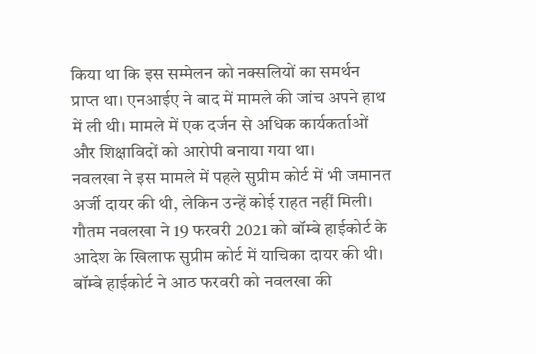किया था कि इस सम्मेलन को नक्सलियों का समर्थन प्राप्त था। एनआईए ने बाद में मामले की जांच अपने हाथ में ली थी। मामले में एक दर्जन से अधिक कार्यकर्ताओं और शिक्षाविदों को आरोपी बनाया गया था।
नवलखा ने इस मामले में पहले सुप्रीम कोर्ट में भी जमानत अर्जी दायर की थी, लेकिन उन्हें कोई राहत नहीं मिली। गौतम नवलखा ने 19 फरवरी 2021 को बॉम्बे हाईकोर्ट के आदेश के खिलाफ सुप्रीम कोर्ट में याचिका दायर की थी। बॉम्बे हाईकोर्ट ने आठ फरवरी को नवलखा की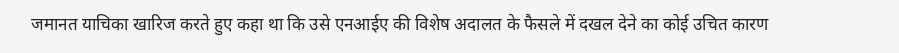जमानत याचिका खारिज करते हुए कहा था कि उसे एनआईए की विशेष अदालत के फैसले में दखल देने का कोई उचित कारण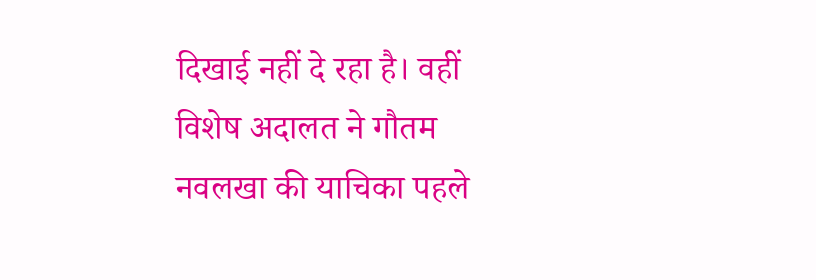दिखाई नहीं दे रहा है। वहीं विशेष अदालत ने गौतम नवलखा की याचिका पहले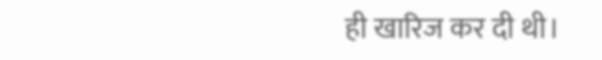ही खारिज कर दी थी।